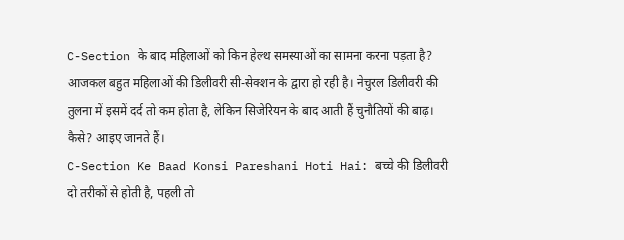C-Section के बाद महिलाओं को किन हेल्थ समस्याओं का सामना करना पड़ता है?
आजकल बहुत महिलाओं की डिलीवरी सी-सेक्शन के द्वारा हो रही है। नेचुरल डिलीवरी की तुलना में इसमें दर्द तो कम होता है, लेकिन सिजेरियन के बाद आती हैं चुनौतियों की बाढ़। कैसे? आइए जानते हैं।
C-Section Ke Baad Konsi Pareshani Hoti Hai: बच्चे की डिलीवरी दो तरीकों से होती है, पहली तो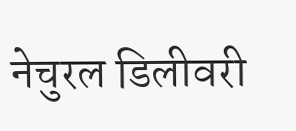नेचुरल डिलीवरी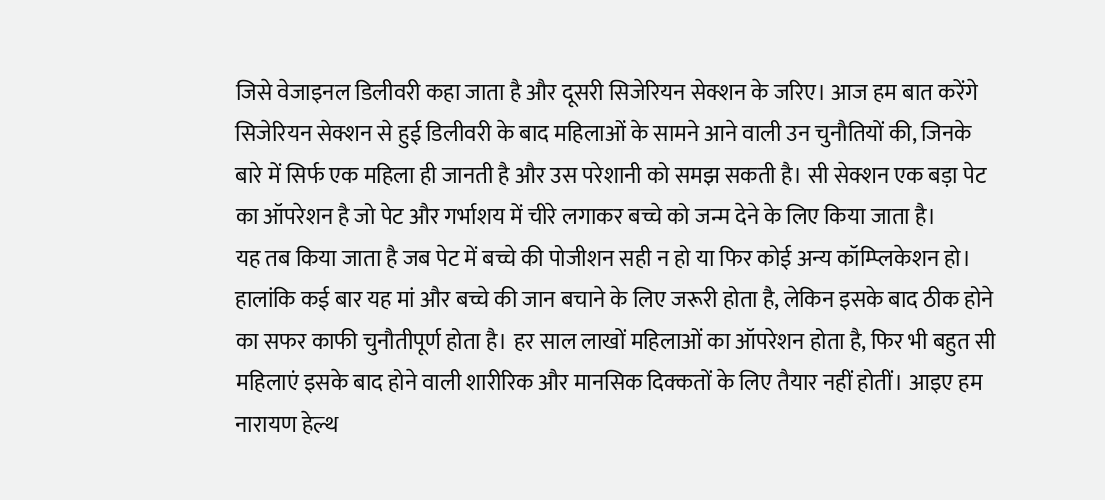जिसे वेजाइनल डिलीवरी कहा जाता है और दूसरी सिजेरियन सेक्शन के जरिए। आज हम बात करेंगे सिजेरियन सेक्शन से हुई डिलीवरी के बाद महिलाओं के सामने आने वाली उन चुनौतियों की, जिनके बारे में सिर्फ एक महिला ही जानती है और उस परेशानी को समझ सकती है। सी सेक्शन एक बड़ा पेट का ऑपरेशन है जो पेट और गर्भाशय में चीरे लगाकर बच्चे को जन्म देने के लिए किया जाता है।
यह तब किया जाता है जब पेट में बच्चे की पोजीशन सही न हो या फिर कोई अन्य कॉम्प्लिकेशन हो। हालांकि कई बार यह मां और बच्चे की जान बचाने के लिए जरूरी होता है, लेकिन इसके बाद ठीक होने का सफर काफी चुनौतीपूर्ण होता है। हर साल लाखों महिलाओं का ऑपरेशन होता है, फिर भी बहुत सी महिलाएं इसके बाद होने वाली शारीरिक और मानसिक दिक्कतों के लिए तैयार नहीं होतीं। आइए हम नारायण हेल्थ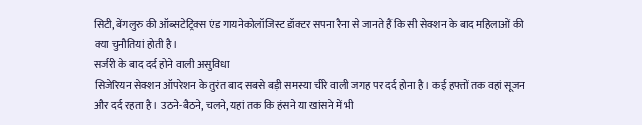सिटी, बेंगलुरु की ऑब्सटेट्रिक्स एंड गायनेकोलॉजिस्ट डॉक्टर सपना रैना से जानते हैं कि सी सेक्शन के बाद महिलाओं की क्या चुनौतियां होती है।
सर्जरी के बाद दर्द होने वाली असुविधा
सिजेरियन सेक्शन ऑपरेशन के तुरंत बाद सबसे बड़ी समस्या चीरे वाली जगह पर दर्द होना है। कई हफ्तों तक वहां सूजन और दर्द रहता है। उठने-बैठने, चलने, यहां तक कि हंसने या खांसने में भी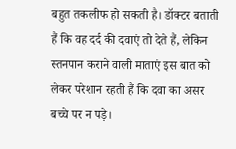बहुत तकलीफ हो सकती है। डॉक्टर बताती हैं कि वह दर्द की दवाएं तो देते हैं, लेकिन स्तनपान कराने वाली माताएं इस बात को लेकर परेशान रहती हैं कि दवा का असर बच्चे पर न पड़े।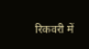रिकवरी में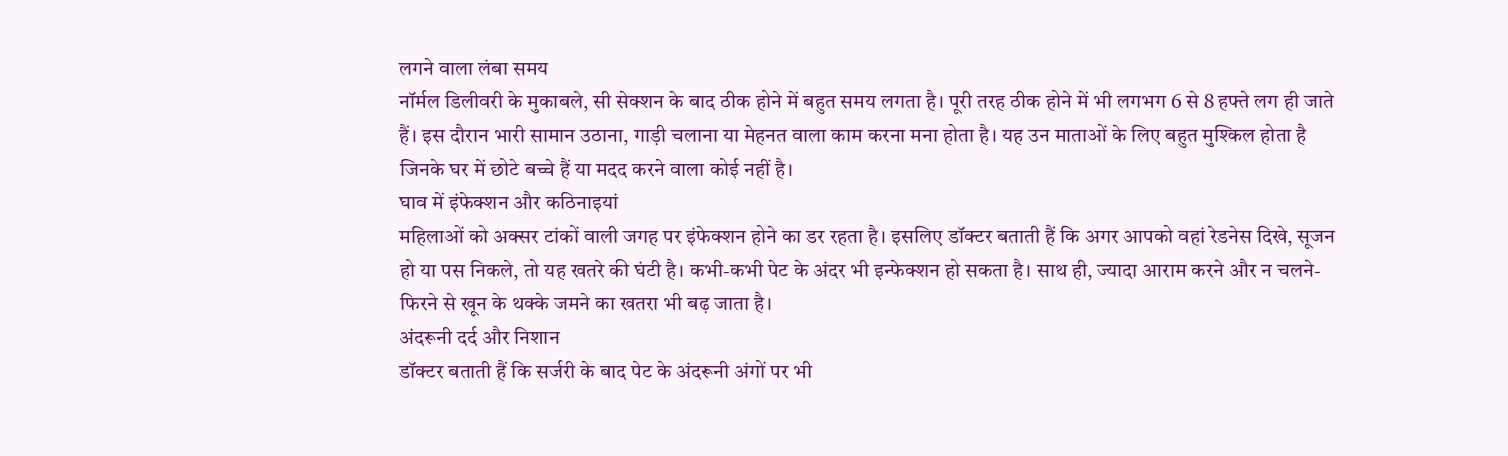लगने वाला लंबा समय
नॉर्मल डिलीवरी के मुकाबले, सी सेक्शन के बाद ठीक होने में बहुत समय लगता है। पूरी तरह ठीक होने में भी लगभग 6 से 8 हफ्ते लग ही जाते हैं। इस दौरान भारी सामान उठाना, गाड़ी चलाना या मेहनत वाला काम करना मना होता है। यह उन माताओं के लिए बहुत मुश्किल होता है जिनके घर में छोटे बच्चे हैं या मदद करने वाला कोई नहीं है।
घाव में इंफेक्शन और कठिनाइयां
महिलाओं को अक्सर टांकों वाली जगह पर इंफेक्शन होने का डर रहता है। इसलिए डॉक्टर बताती हैं कि अगर आपको वहां रेडनेस दिखे, सूजन हो या पस निकले, तो यह खतरे की घंटी है। कभी-कभी पेट के अंदर भी इन्फेक्शन हो सकता है। साथ ही, ज्यादा आराम करने और न चलने-फिरने से खून के थक्के जमने का खतरा भी बढ़ जाता है।
अंदरूनी दर्द और निशान
डॉक्टर बताती हैं कि सर्जरी के बाद पेट के अंदरूनी अंगों पर भी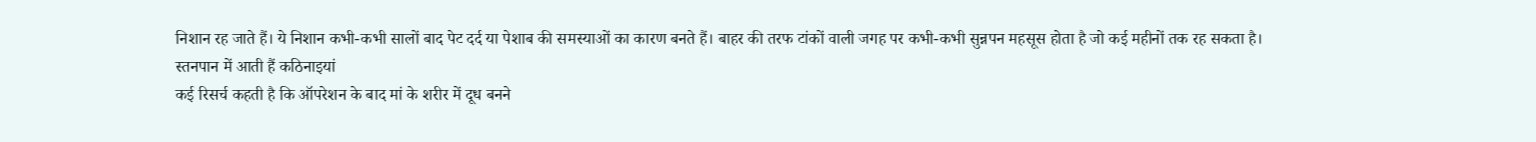निशान रह जाते हैं। ये निशान कभी-कभी सालों बाद पेट दर्द या पेशाब की समस्याओं का कारण बनते हैं। बाहर की तरफ टांकों वाली जगह पर कभी-कभी सुन्नपन महसूस होता है जो कई महीनों तक रह सकता है।
स्तनपान में आती हैं कठिनाइयां
कई रिसर्च कहती है कि ऑपरेशन के बाद मां के शरीर में दूध बनने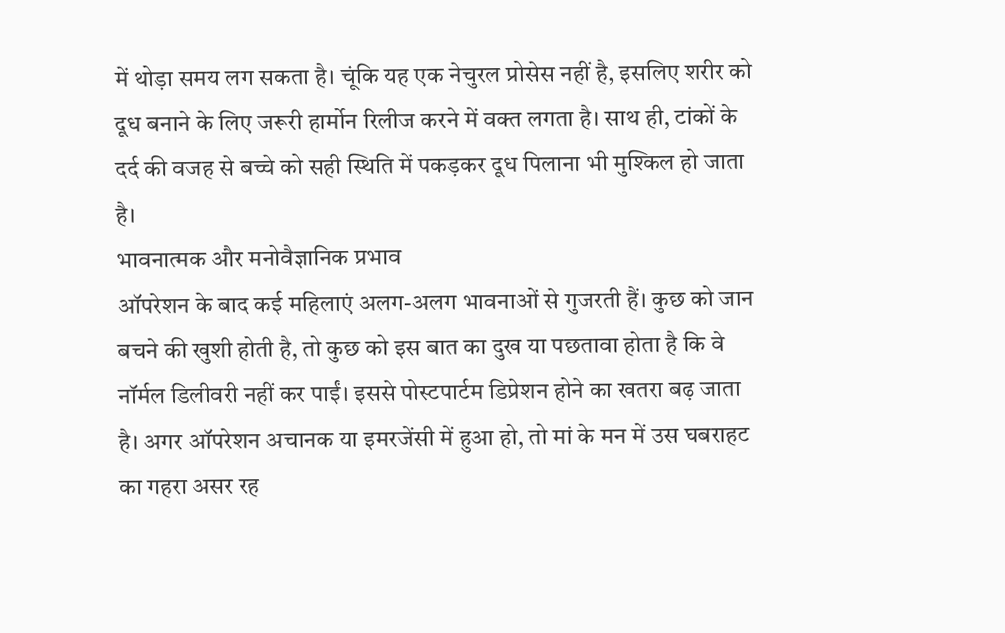में थोड़ा समय लग सकता है। चूंकि यह एक नेचुरल प्रोसेस नहीं है, इसलिए शरीर को दूध बनाने के लिए जरूरी हार्मोन रिलीज करने में वक्त लगता है। साथ ही, टांकों के दर्द की वजह से बच्चे को सही स्थिति में पकड़कर दूध पिलाना भी मुश्किल हो जाता है।
भावनात्मक और मनोवैज्ञानिक प्रभाव
ऑपरेशन के बाद कई महिलाएं अलग-अलग भावनाओं से गुजरती हैं। कुछ को जान बचने की खुशी होती है, तो कुछ को इस बात का दुख या पछतावा होता है कि वे नॉर्मल डिलीवरी नहीं कर पाईं। इससे पोस्टपार्टम डिप्रेशन होने का खतरा बढ़ जाता है। अगर ऑपरेशन अचानक या इमरजेंसी में हुआ हो, तो मां के मन में उस घबराहट का गहरा असर रह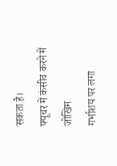सकता है।
फ्यूचर में कंसीव करने में जोखिम
गर्भाशय पर लगा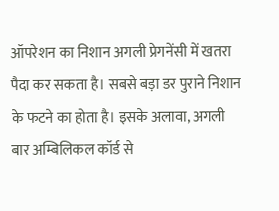ऑपरेशन का निशान अगली प्रेगनेंसी में खतरा पैदा कर सकता है। सबसे बड़ा डर पुराने निशान के फटने का होता है। इसके अलावा, अगली बार अम्बिलिकल कॉर्ड से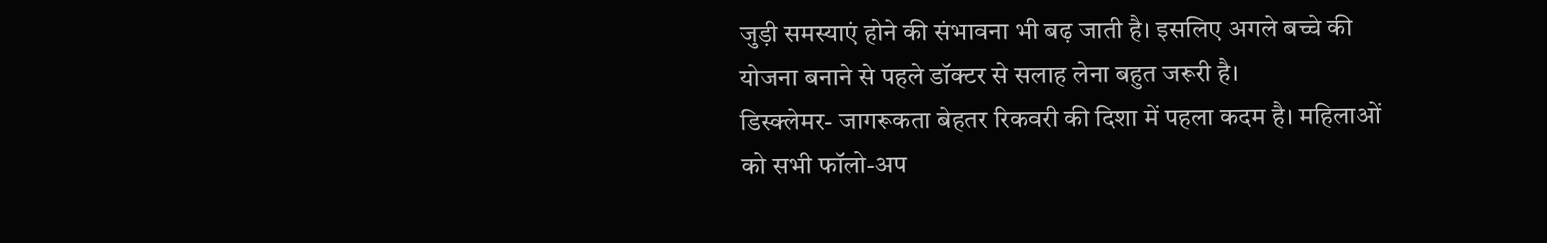जुड़ी समस्याएं होने की संभावना भी बढ़ जाती है। इसलिए अगले बच्चे की योजना बनाने से पहले डॉक्टर से सलाह लेना बहुत जरूरी है।
डिस्क्लेमर- जागरूकता बेहतर रिकवरी की दिशा में पहला कदम है। महिलाओं को सभी फॉलो-अप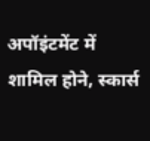अपॉइंटमेंट में शामिल होने, स्कार्स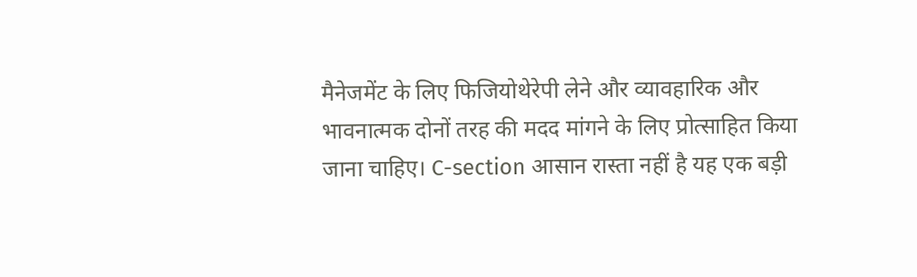मैनेजमेंट के लिए फिजियोथेरेपी लेने और व्यावहारिक और भावनात्मक दोनों तरह की मदद मांगने के लिए प्रोत्साहित किया जाना चाहिए। C-section आसान रास्ता नहीं है यह एक बड़ी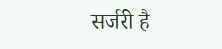सर्जरी है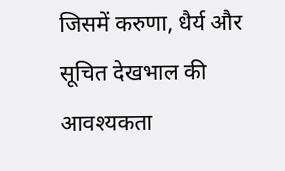जिसमें करुणा, धैर्य और सूचित देखभाल की आवश्यकता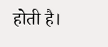होती है।